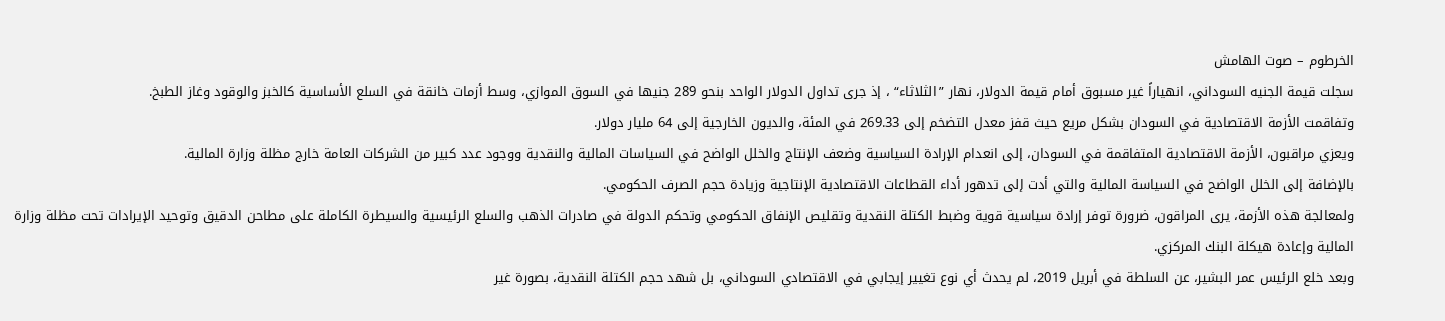الخرطوم – صوت الهامش
سجلت قيمة الجنيه السوداني، انهياراً غير مسبوق أمام قيمة الدولار، نهار ”الثلاثاء“ ، إذ جرى تداول الدولار الواحد بنحو 289 جنيها في السوق الموازي، وسط أزمات خانقة في السلع الأساسية كالخبز والوقود وغاز الطبخ.
وتفاقمت الأزمة الاقتصادية في السودان بشكل مريع حيث قفز معدل التضخم إلى 269.33 في المئة، والديون الخارجية إلى 64 مليار دولار.
ويعزي مراقبون، الأزمة الاقتصادية المتفاقمة في السودان، إلى انعدام الإرادة السياسية وضعف الإنتاج والخلل الواضح في السياسات المالية والنقدية ووجود عدد كبير من الشركات العامة خارج مظلة وزارة المالية.
بالإضافة إلى الخلل الواضح في السياسة المالية والتي أدت إلى تدهور أداء القطاعات الاقتصادية الإنتاجية وزيادة حجم الصرف الحكومي.
ولمعالجة هذه الأزمة، يرى المراقون، ضرورة توفر إرادة سياسية قوية وضبط الكتلة النقدية وتقليص الإنفاق الحكومي وتحكم الدولة في صادرات الذهب والسلع الرئيسية والسيطرة الكاملة على مطاحن الدقيق وتوحيد الإيرادات تحت مظلة وزارة المالية وإعادة هيكلة البنك المركزي.
وبعد خلع الرئيس عمر البشير، عن السلطة في أبريل 2019، لم يحدث أي نوع تغيير إيجابي في الاقتصادي السوداني، بل شهد حجم الكتلة النقدية، بصورة غير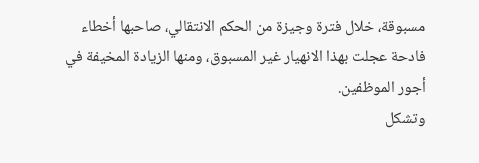مسبوقة، خلال فترة وجيزة من الحكم الانتقالي، صاحبها أخطاء فادحة عجلت بهذا الانهيار غير المسبوق، ومنها الزيادة المخيفة في أجور الموظفين.
وتشكل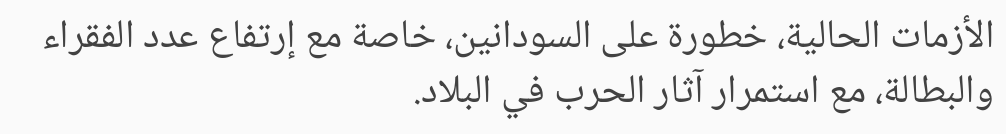الأزمات الحالية، خطورة على السودانين، خاصة مع إرتفاع عدد الفقراء والبطالة، مع استمرار آثار الحرب في البلاد.